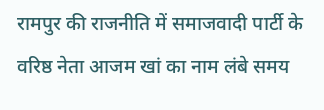रामपुर की राजनीति में समाजवादी पार्टी के वरिष्ठ नेता आजम खां का नाम लंबे समय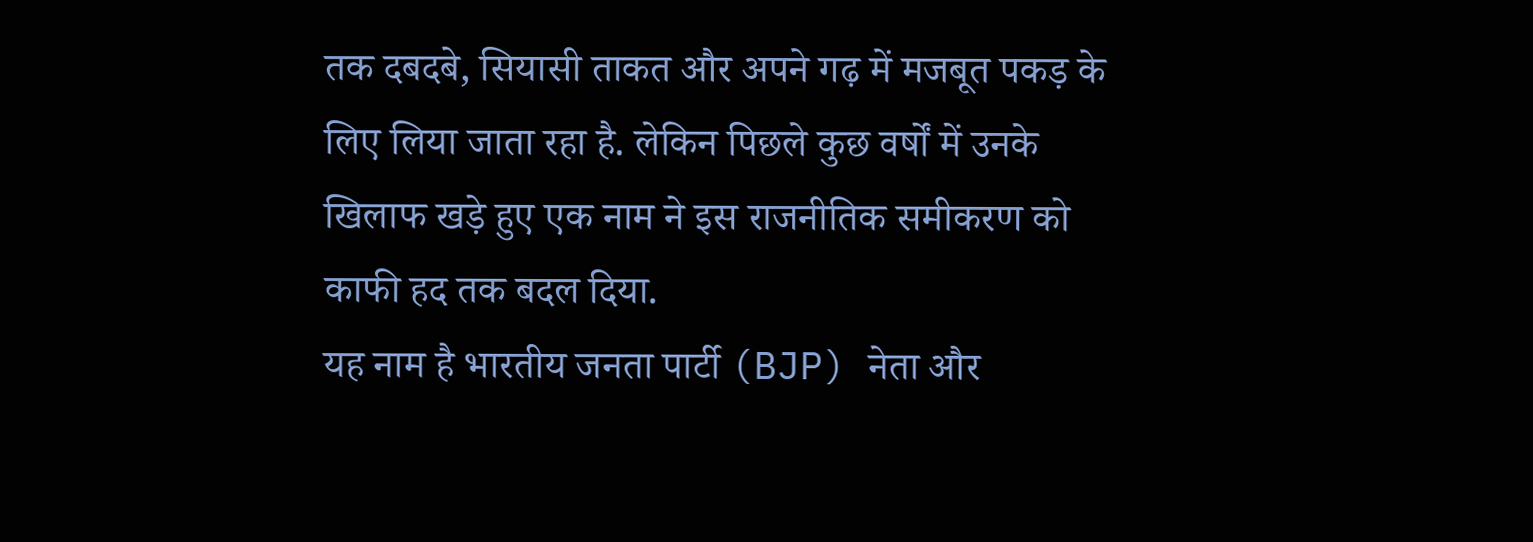तक दबदबे, सियासी ताकत और अपने गढ़ में मजबूत पकड़ के लिए लिया जाता रहा है. लेकिन पिछले कुछ वर्षों में उनके खिलाफ खड़े हुए एक नाम ने इस राजनीतिक समीकरण को काफी हद तक बदल दिया.
यह नाम है भारतीय जनता पार्टी (BJP) नेता और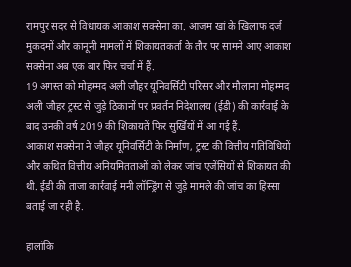रामपुर सदर से विधायक आकाश सक्सेना का. आजम खां के खिलाफ दर्ज मुकदमों और कानूनी मामलों में शिकायतकर्ता के तौर पर सामने आए आकाश सक्सेना अब एक बार फिर चर्चा में हैं.
19 अगस्त को मोहम्मद अली जौहर यूनिवर्सिटी परिसर और मौलाना मोहम्मद अली जौहर ट्रस्ट से जुड़े ठिकानों पर प्रवर्तन निदेशालय (ईडी) की कार्रवाई के बाद उनकी वर्ष 2019 की शिकायतें फिर सुर्खियों में आ गई हैं.
आकाश सक्सेना ने जौहर यूनिवर्सिटी के निर्माण, ट्रस्ट की वित्तीय गतिविधियों और कथित वित्तीय अनियमितताओं को लेकर जांच एजेंसियों से शिकायत की थी. ईडी की ताजा कार्रवाई मनी लॉन्ड्रिंग से जुड़े मामले की जांच का हिस्सा बताई जा रही है.

हालांकि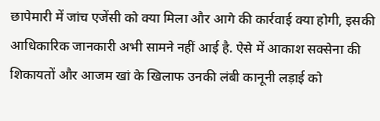छापेमारी में जांच एजेंसी को क्या मिला और आगे की कार्रवाई क्या होगी, इसकी आधिकारिक जानकारी अभी सामने नहीं आई है. ऐसे में आकाश सक्सेना की शिकायतों और आजम खां के खिलाफ उनकी लंबी कानूनी लड़ाई को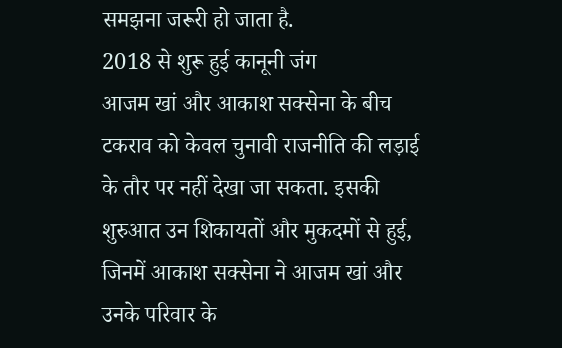समझना जरूरी हो जाता है.
2018 से शुरू हुई कानूनी जंग
आजम खां और आकाश सक्सेना के बीच टकराव को केवल चुनावी राजनीति की लड़ाई के तौर पर नहीं देखा जा सकता. इसकी शुरुआत उन शिकायतों और मुकदमों से हुई, जिनमें आकाश सक्सेना ने आजम खां और उनके परिवार के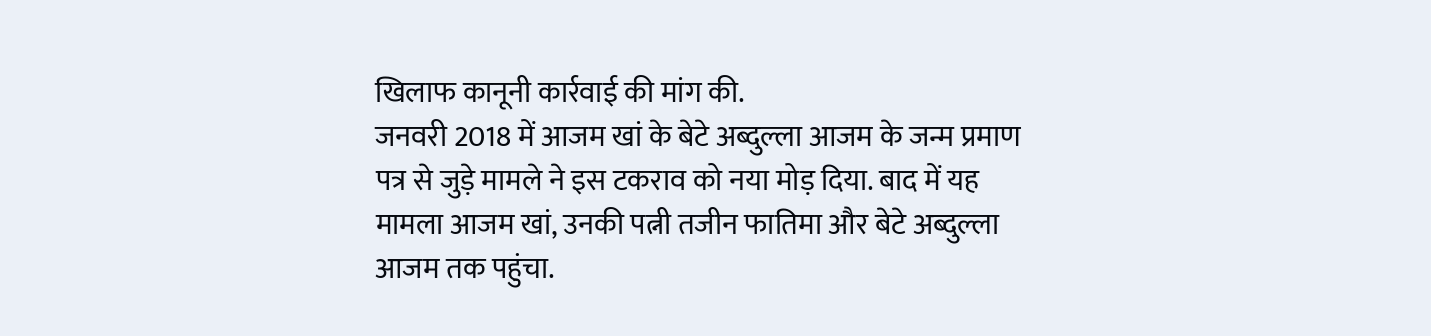खिलाफ कानूनी कार्रवाई की मांग की.
जनवरी 2018 में आजम खां के बेटे अब्दुल्ला आजम के जन्म प्रमाण पत्र से जुड़े मामले ने इस टकराव को नया मोड़ दिया. बाद में यह मामला आजम खां, उनकी पत्नी तजीन फातिमा और बेटे अब्दुल्ला आजम तक पहुंचा.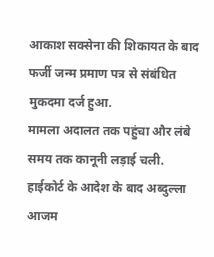आकाश सक्सेना की शिकायत के बाद फर्जी जन्म प्रमाण पत्र से संबंधित मुकदमा दर्ज हुआ.
मामला अदालत तक पहुंचा और लंबे समय तक कानूनी लड़ाई चली. हाईकोर्ट के आदेश के बाद अब्दुल्ला आजम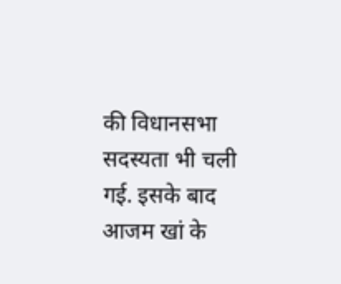की विधानसभा सदस्यता भी चली गई. इसके बाद आजम खां के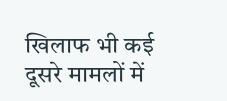खिलाफ भी कई दूसरे मामलों में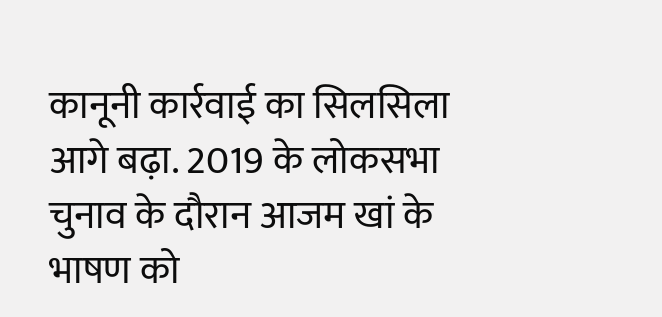कानूनी कार्रवाई का सिलसिला आगे बढ़ा. 2019 के लोकसभा चुनाव के दौरान आजम खां के भाषण को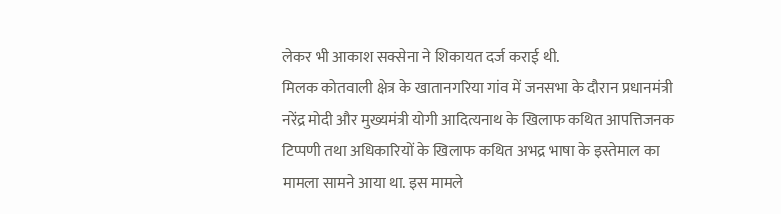लेकर भी आकाश सक्सेना ने शिकायत दर्ज कराई थी.
मिलक कोतवाली क्षेत्र के खातानगरिया गांव में जनसभा के दौरान प्रधानमंत्री नरेंद्र मोदी और मुख्यमंत्री योगी आदित्यनाथ के खिलाफ कथित आपत्तिजनक टिप्पणी तथा अधिकारियों के खिलाफ कथित अभद्र भाषा के इस्तेमाल का मामला सामने आया था. इस मामले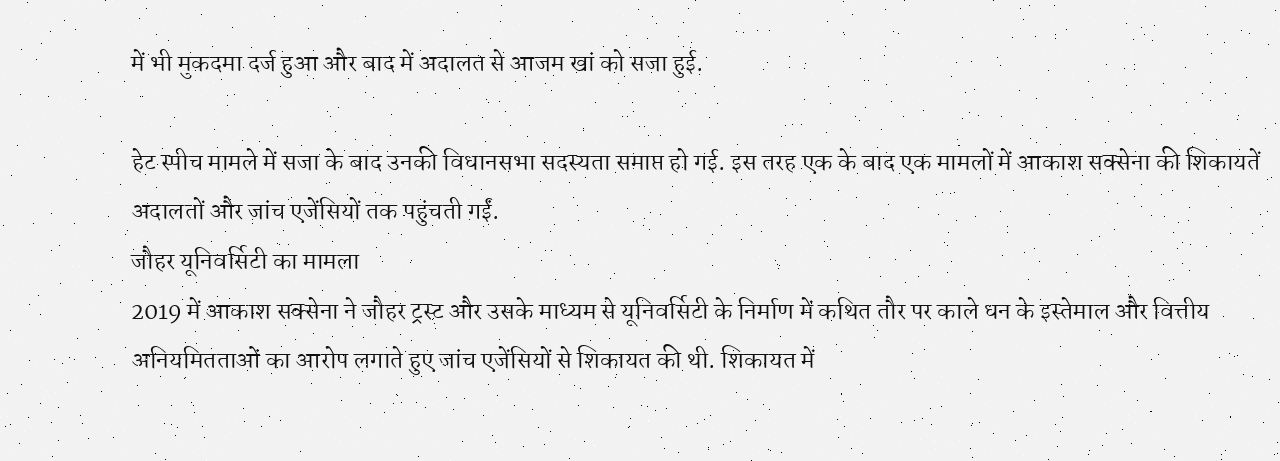में भी मुकदमा दर्ज हुआ और बाद में अदालत से आजम खां को सजा हुई.

हेट स्पीच मामले में सजा के बाद उनकी विधानसभा सदस्यता समाप्त हो गई. इस तरह एक के बाद एक मामलों में आकाश सक्सेना की शिकायतें अदालतों और जांच एजेंसियों तक पहुंचती गईं.
जौहर यूनिवर्सिटी का मामला
2019 में आकाश सक्सेना ने जौहर ट्रस्ट और उसके माध्यम से यूनिवर्सिटी के निर्माण में कथित तौर पर काले धन के इस्तेमाल और वित्तीय अनियमितताओं का आरोप लगाते हुए जांच एजेंसियों से शिकायत की थी. शिकायत में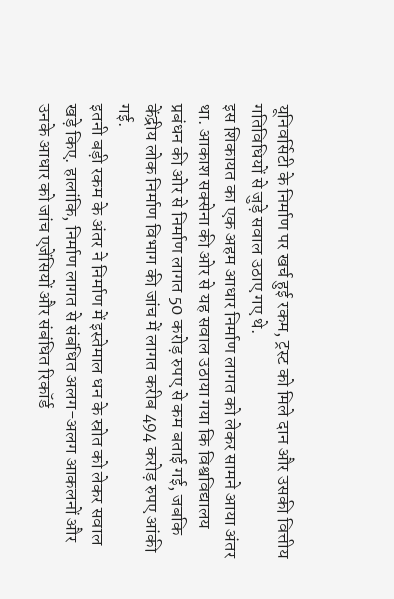यूनिवर्सिटी के निर्माण पर खर्च हुई रकम, ट्रस्ट को मिले दान और उसकी वित्तीय गतिविधियों से जुड़े सवाल उठाए गए थे.
इस शिकायत का एक अहम आधार निर्माण लागत को लेकर सामने आया अंतर था. आकाश सक्सेना की ओर से यह सवाल उठाया गया कि विश्वविद्यालय प्रबंधन की ओर से निर्माण लागत 50 करोड़ रुपए से कम बताई गई, जबकि केंद्रीय लोक निर्माण विभाग की जांच में लागत करीब 494 करोड़ रुपए आंकी गई.
इतनी बड़ी रकम के अंतर ने निर्माण में इस्तेमाल धन के स्रोत को लेकर सवाल खड़े किए. हालांकि, निर्माण लागत से संबंधित अलग-अलग आकलनों और उनके आधार को जांच एजेंसियों और संबंधित रिकॉर्ड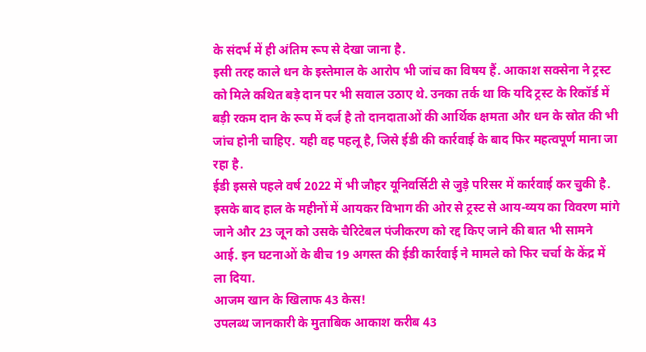के संदर्भ में ही अंतिम रूप से देखा जाना है.
इसी तरह काले धन के इस्तेमाल के आरोप भी जांच का विषय हैं. आकाश सक्सेना ने ट्रस्ट को मिले कथित बड़े दान पर भी सवाल उठाए थे. उनका तर्क था कि यदि ट्रस्ट के रिकॉर्ड में बड़ी रकम दान के रूप में दर्ज है तो दानदाताओं की आर्थिक क्षमता और धन के स्रोत की भी जांच होनी चाहिए. यही वह पहलू है, जिसे ईडी की कार्रवाई के बाद फिर महत्वपूर्ण माना जा रहा है.
ईडी इससे पहले वर्ष 2022 में भी जौहर यूनिवर्सिटी से जुड़े परिसर में कार्रवाई कर चुकी है. इसके बाद हाल के महीनों में आयकर विभाग की ओर से ट्रस्ट से आय-व्यय का विवरण मांगे जाने और 23 जून को उसके चैरिटेबल पंजीकरण को रद्द किए जाने की बात भी सामने आई. इन घटनाओं के बीच 19 अगस्त की ईडी कार्रवाई ने मामले को फिर चर्चा के केंद्र में ला दिया.
आजम खान के खिलाफ 43 केस!
उपलब्ध जानकारी के मुताबिक आकाश करीब 43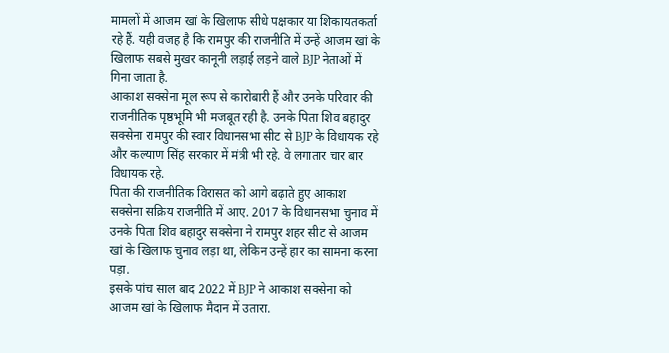मामलों में आजम खां के खिलाफ सीधे पक्षकार या शिकायतकर्ता रहे हैं. यही वजह है कि रामपुर की राजनीति में उन्हें आजम खां के खिलाफ सबसे मुखर कानूनी लड़ाई लड़ने वाले BJP नेताओं में गिना जाता है.
आकाश सक्सेना मूल रूप से कारोबारी हैं और उनके परिवार की राजनीतिक पृष्ठभूमि भी मजबूत रही है. उनके पिता शिव बहादुर सक्सेना रामपुर की स्वार विधानसभा सीट से BJP के विधायक रहे और कल्याण सिंह सरकार में मंत्री भी रहे. वे लगातार चार बार विधायक रहे.
पिता की राजनीतिक विरासत को आगे बढ़ाते हुए आकाश सक्सेना सक्रिय राजनीति में आए. 2017 के विधानसभा चुनाव में उनके पिता शिव बहादुर सक्सेना ने रामपुर शहर सीट से आजम खां के खिलाफ चुनाव लड़ा था, लेकिन उन्हें हार का सामना करना पड़ा.
इसके पांच साल बाद 2022 में BJP ने आकाश सक्सेना को आजम खां के खिलाफ मैदान में उतारा.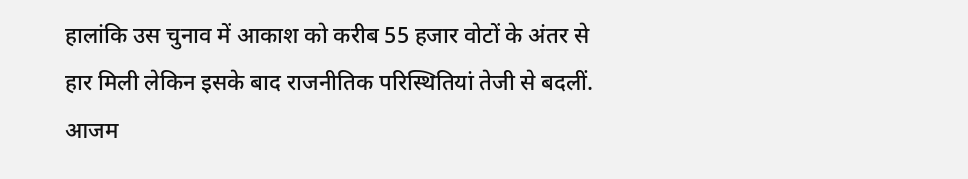हालांकि उस चुनाव में आकाश को करीब 55 हजार वोटों के अंतर से हार मिली लेकिन इसके बाद राजनीतिक परिस्थितियां तेजी से बदलीं.
आजम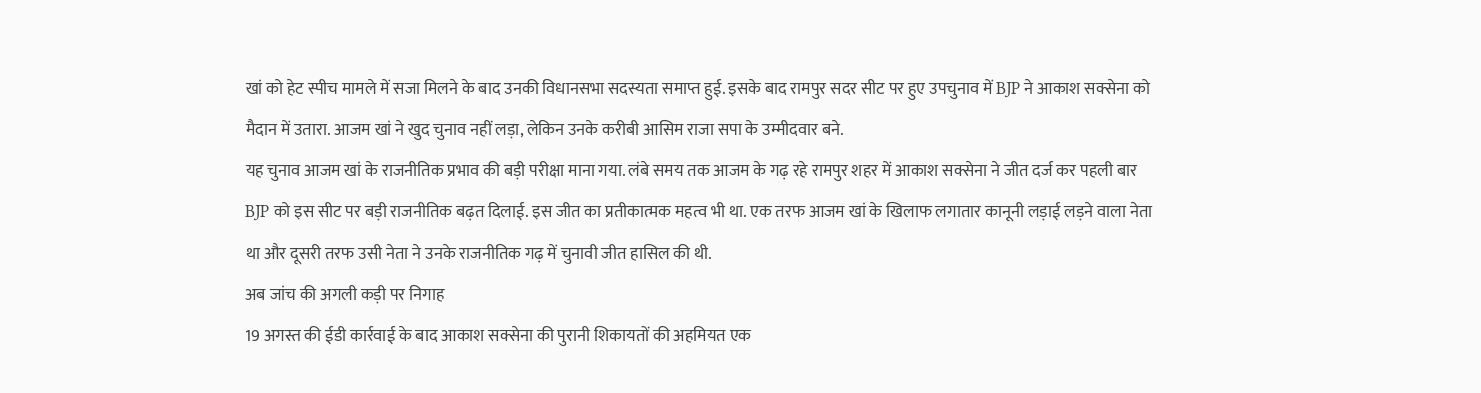खां को हेट स्पीच मामले में सजा मिलने के बाद उनकी विधानसभा सदस्यता समाप्त हुई. इसके बाद रामपुर सदर सीट पर हुए उपचुनाव में BJP ने आकाश सक्सेना को मैदान में उतारा. आजम खां ने खुद चुनाव नहीं लड़ा, लेकिन उनके करीबी आसिम राजा सपा के उम्मीदवार बने.
यह चुनाव आजम खां के राजनीतिक प्रभाव की बड़ी परीक्षा माना गया. लंबे समय तक आजम के गढ़ रहे रामपुर शहर में आकाश सक्सेना ने जीत दर्ज कर पहली बार BJP को इस सीट पर बड़ी राजनीतिक बढ़त दिलाई. इस जीत का प्रतीकात्मक महत्व भी था. एक तरफ आजम खां के खिलाफ लगातार कानूनी लड़ाई लड़ने वाला नेता था और दूसरी तरफ उसी नेता ने उनके राजनीतिक गढ़ में चुनावी जीत हासिल की थी.
अब जांच की अगली कड़ी पर निगाह
19 अगस्त की ईडी कार्रवाई के बाद आकाश सक्सेना की पुरानी शिकायतों की अहमियत एक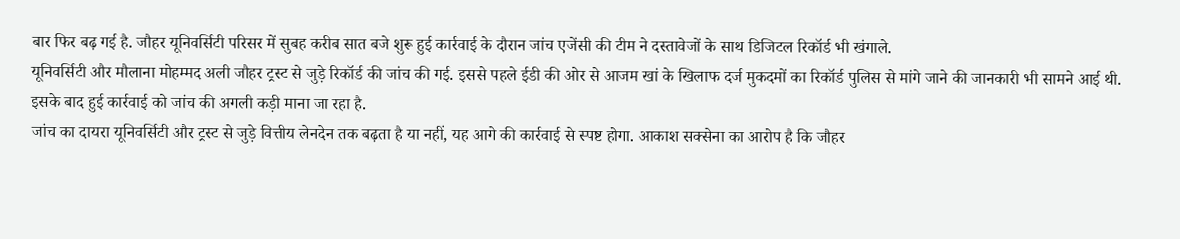बार फिर बढ़ गई है. जौहर यूनिवर्सिटी परिसर में सुबह करीब सात बजे शुरू हुई कार्रवाई के दौरान जांच एजेंसी की टीम ने दस्तावेजों के साथ डिजिटल रिकॉर्ड भी खंगाले.
यूनिवर्सिटी और मौलाना मोहम्मद अली जौहर ट्रस्ट से जुड़े रिकॉर्ड की जांच की गई. इससे पहले ईडी की ओर से आजम खां के खिलाफ दर्ज मुकदमों का रिकॉर्ड पुलिस से मांगे जाने की जानकारी भी सामने आई थी. इसके बाद हुई कार्रवाई को जांच की अगली कड़ी माना जा रहा है.
जांच का दायरा यूनिवर्सिटी और ट्रस्ट से जुड़े वित्तीय लेनदेन तक बढ़ता है या नहीं, यह आगे की कार्रवाई से स्पष्ट होगा. आकाश सक्सेना का आरोप है कि जौहर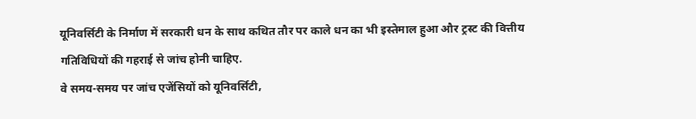यूनिवर्सिटी के निर्माण में सरकारी धन के साथ कथित तौर पर काले धन का भी इस्तेमाल हुआ और ट्रस्ट की वित्तीय गतिविधियों की गहराई से जांच होनी चाहिए.
वे समय-समय पर जांच एजेंसियों को यूनिवर्सिटी,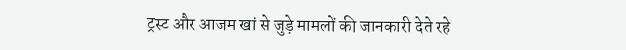ट्रस्ट और आजम खां से जुड़े मामलों की जानकारी देते रहे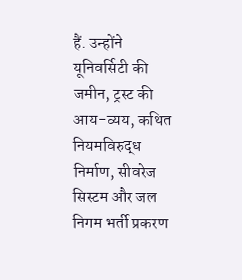हैं. उन्होंने यूनिवर्सिटी की जमीन, ट्रस्ट की आय-व्यय, कथित नियमविरुद्ध निर्माण, सीवरेज सिस्टम और जल निगम भर्ती प्रकरण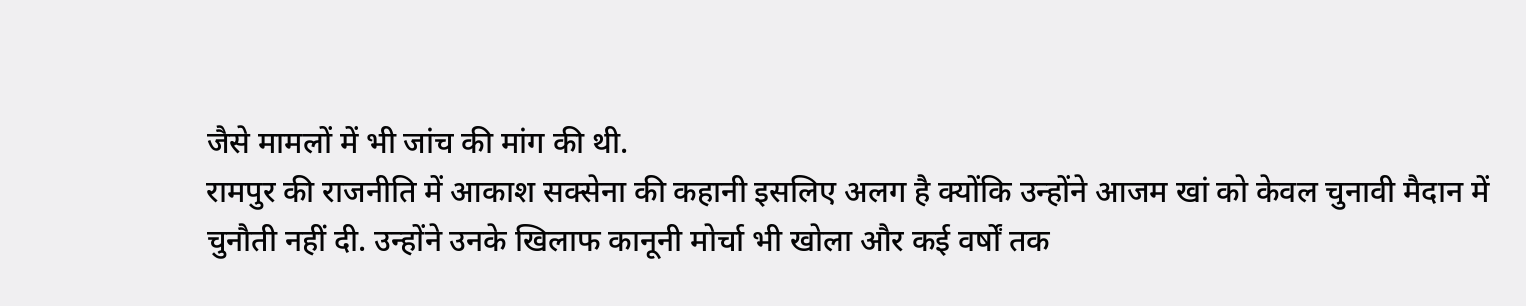जैसे मामलों में भी जांच की मांग की थी.
रामपुर की राजनीति में आकाश सक्सेना की कहानी इसलिए अलग है क्योंकि उन्होंने आजम खां को केवल चुनावी मैदान में चुनौती नहीं दी. उन्होंने उनके खिलाफ कानूनी मोर्चा भी खोला और कई वर्षों तक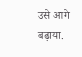उसे आगे बढ़ाया.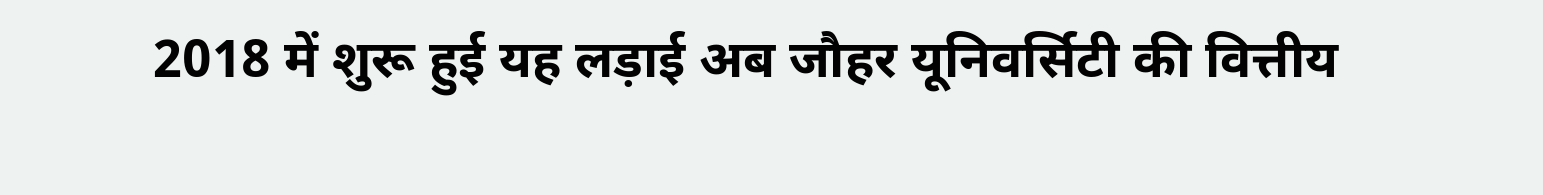2018 में शुरू हुई यह लड़ाई अब जौहर यूनिवर्सिटी की वित्तीय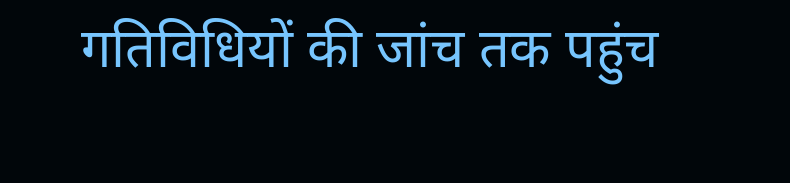गतिविधियों की जांच तक पहुंच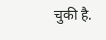चुकी है.